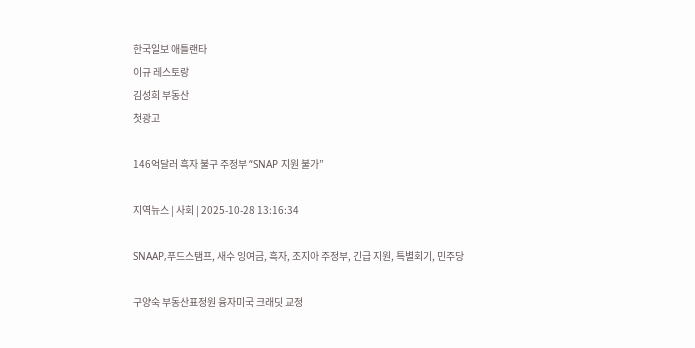한국일보 애틀랜타
이규 레스토랑
김성희 부동산
첫광고

146억달러 흑자 불구 주정부 “SNAP 지원 불가”

지역뉴스 | 사회 | 2025-10-28 13:16:34

SNAAP,푸드스탬프, 새수 잉여금, 흑자, 조지아 주정부, 긴급 지원, 특별회기, 민주당

구양숙 부동산표정원 융자미국 크래딧 교정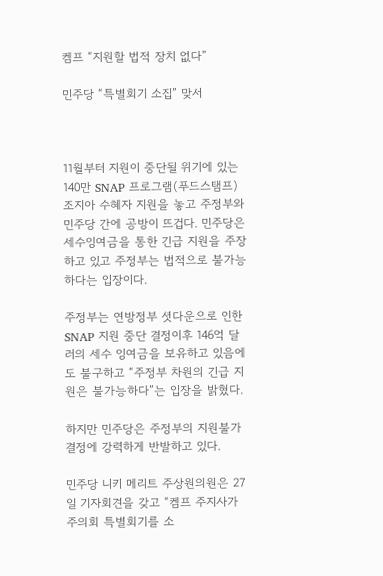켐프 “지원할 법적 장치 없다”

민주당 “특별회기 소집” 맞서



11월부터 지원이 중단될 위기에 있는 140만 SNAP 프로그램(푸드스탬프) 조지아 수혜자 지원을 놓고 주정부와 민주당 간에 공방이 뜨겁다. 민주당은 세수잉여금을 통한 긴급 지원을 주장하고 있고 주정부는 법적으로 불가능하다는 입장이다.

주정부는 연방정부 셧다운으로 인한 SNAP 지원 중단 결정이후 146억 달러의 세수 잉여금을 보유하고 있음에도 불구하고 “주정부 차원의 긴급 지원은 불가능하다”는 입장을 밝혔다.

하지만 민주당은 주정부의 지원불가 결정에 강력하게 반발하고 있다.

민주당 니키 메리트 주상원의원은 27일 기자회견을 갖고 “켐프 주지사가 주의회 특별회기를 소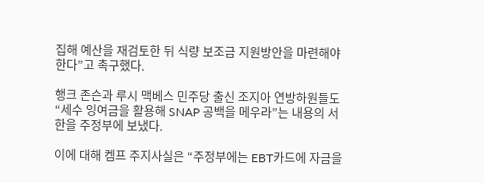집해 예산을 재검토한 뒤 식량 보조금 지원방안을 마련해야 한다”고 촉구했다.

행크 존슨과 루시 맥베스 민주당 출신 조지아 연방하원들도 “세수 잉여금을 활용해 SNAP 공백을 메우라”는 내용의 서한을 주정부에 보냈다.

이에 대해 켐프 주지사실은 “주정부에는 EBT카드에 자금을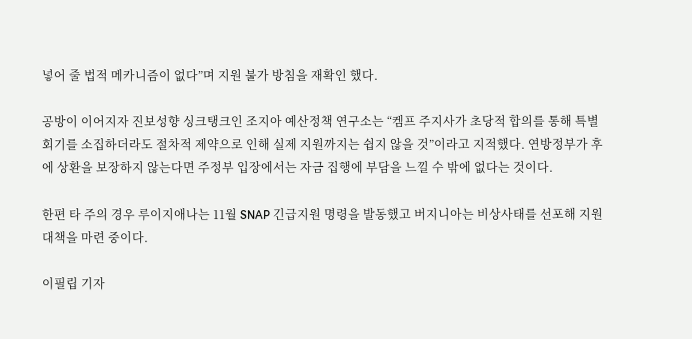넣어 줄 법적 메카니즘이 없다”며 지원 불가 방침을 재확인 했다.

공방이 이어지자 진보성향 싱크탱크인 조지아 예산정책 연구소는 “켐프 주지사가 초당적 합의를 통해 특별회기를 소집하더라도 절차적 제약으로 인해 실제 지원까지는 쉽지 않을 것”이라고 지적했다. 연방정부가 후에 상환을 보장하지 않는다면 주정부 입장에서는 자금 집행에 부담을 느낄 수 밖에 없다는 것이다.

한편 타 주의 경우 루이지애나는 11월 SNAP 긴급지원 명령을 발동했고 버지니아는 비상사태를 선포해 지원대책을 마련 중이다.

이필립 기자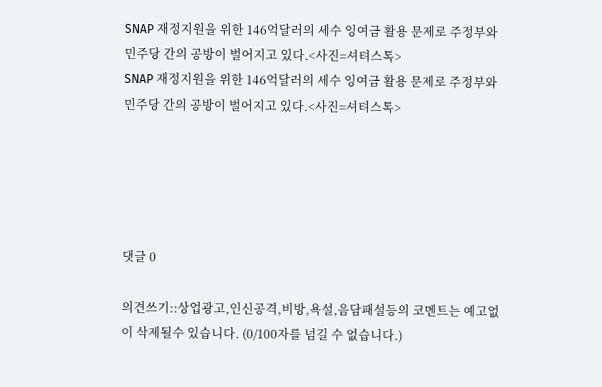SNAP 재정지원을 위한 146억달러의 세수 잉여금 활용 문제로 주정부와 민주당 간의 공방이 벌어지고 있다.<사진=셔텨스톡>
SNAP 재정지원을 위한 146억달러의 세수 잉여금 활용 문제로 주정부와 민주당 간의 공방이 벌어지고 있다.<사진=셔텨스톡>





댓글 0

의견쓰기::상업광고,인신공격,비방,욕설,음담패설등의 코멘트는 예고없이 삭제될수 있습니다. (0/100자를 넘길 수 없습니다.)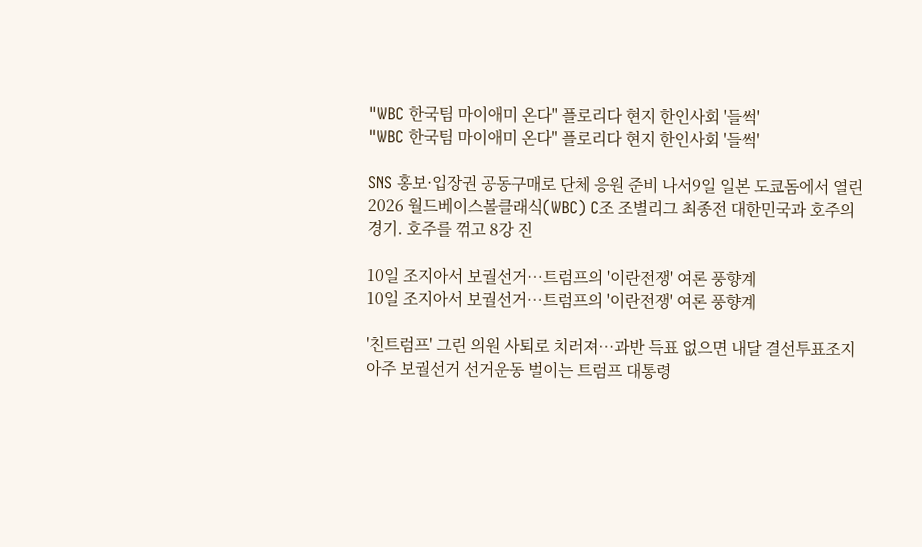"WBC 한국팀 마이애미 온다" 플로리다 현지 한인사회 '들썩'
"WBC 한국팀 마이애미 온다" 플로리다 현지 한인사회 '들썩'

SNS 홍보·입장권 공동구매로 단체 응원 준비 나서9일 일본 도쿄돔에서 열린 2026 월드베이스볼클래식(WBC) C조 조별리그 최종전 대한민국과 호주의 경기. 호주를 꺾고 8강 진

10일 조지아서 보궐선거…트럼프의 '이란전쟁' 여론 풍향계
10일 조지아서 보궐선거…트럼프의 '이란전쟁' 여론 풍향계

'친트럼프' 그린 의원 사퇴로 치러져…과반 득표 없으면 내달 결선투표조지아주 보궐선거 선거운동 벌이는 트럼프 대통령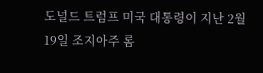도널드 트럼프 미국 대통령이 지난 2월 19일 조지아주 롬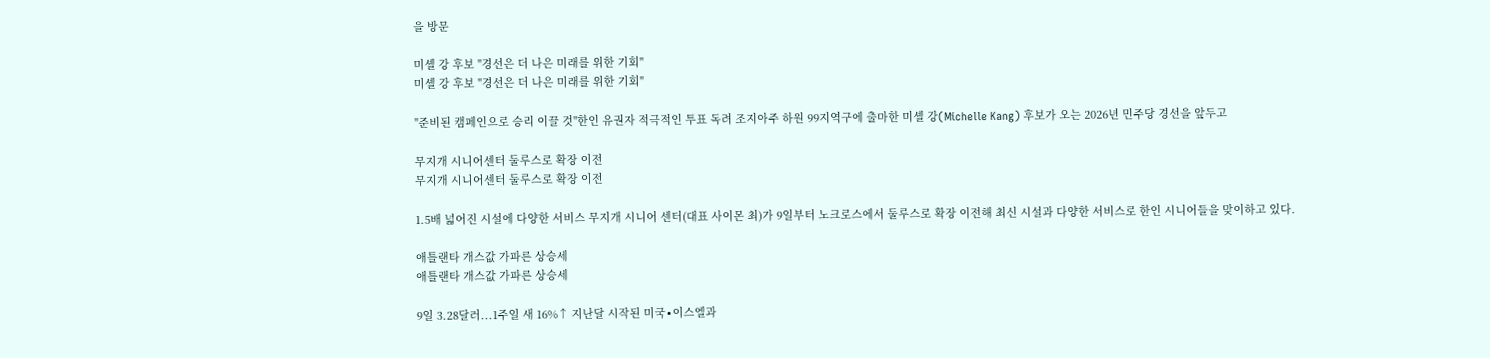을 방문

미셸 강 후보 "경선은 더 나은 미래를 위한 기회"
미셸 강 후보 "경선은 더 나은 미래를 위한 기회"

"준비된 캠페인으로 승리 이끌 것"한인 유권자 적극적인 투표 독려 조지아주 하원 99지역구에 출마한 미셸 강(Michelle Kang) 후보가 오는 2026년 민주당 경선을 앞두고

무지개 시니어센터 둘루스로 확장 이전
무지개 시니어센터 둘루스로 확장 이전

1.5배 넓어진 시설에 다양한 서비스 무지개 시니어 센터(대표 사이몬 최)가 9일부터 노크로스에서 둘루스로 확장 이전해 최신 시설과 다양한 서비스로 한인 시니어들을 맞이하고 있다.

애틀랜타 개스값 가파른 상승세
애틀랜타 개스값 가파른 상승세

9일 3.28달러...1주일 새 16%↑ 지난달 시작된 미국∙이스엘과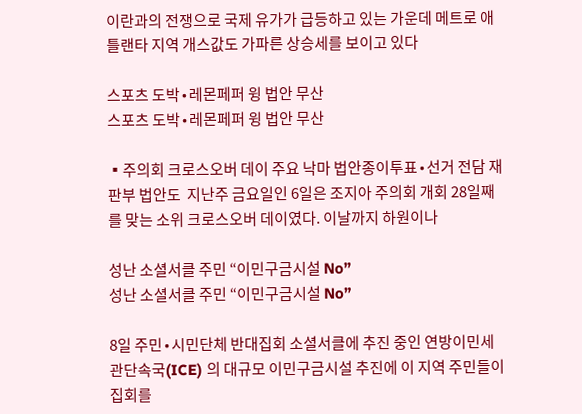이란과의 전쟁으로 국제 유가가 급등하고 있는 가운데 메트로 애틀랜타 지역 개스값도 가파른 상승세를 보이고 있다

스포츠 도박∙레몬페퍼 윙 법안 무산
스포츠 도박∙레몬페퍼 윙 법안 무산

▪주의회 크로스오버 데이 주요 낙마 법안종이투표∙선거 전담 재판부 법안도  지난주 금요일인 6일은 조지아 주의회 개회 28일째를 맞는 소위 크로스오버 데이였다. 이날까지 하원이나

성난 소셜서클 주민 “이민구금시설 No”
성난 소셜서클 주민 “이민구금시설 No”

8일 주민∙시민단체 반대집회 소셜서클에 추진 중인 연방이민세관단속국(ICE) 의 대규모 이민구금시설 추진에 이 지역 주민들이 집회를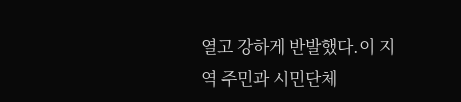열고 강하게 반발했다.이 지역 주민과 시민단체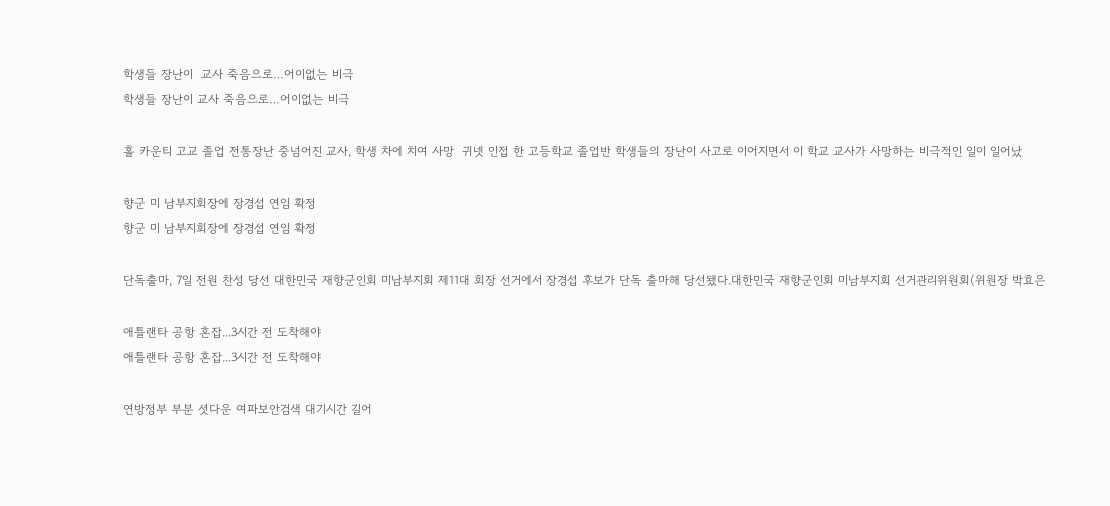학생들 장난이  교사 죽음으로…어이없는 비극
학생들 장난이 교사 죽음으로…어이없는 비극

홀 카운티 고교 졸업 전통장난 중넘어진 교사, 학생 차에 치여 사망  귀넷 인접 한 고등학교 졸업반 학생들의 장난이 사고로 이어지면서 이 학교 교사가 사망하는 비극적인 일이 일어났

향군 미 남부지회장에 장경섭 연임 확정
향군 미 남부지회장에 장경섭 연임 확정

단독출마, 7일 전원 찬성 당선 대한민국 재향군인회 미남부지회 제11대 회장 선거에서 장경섭 후보가 단독 출마해 당선됐다.대한민국 재향군인회 미남부지회 선거관리위원회(위원장 박효은

애틀랜타 공항 혼잡...3시간 전 도착해야
애틀랜타 공항 혼잡...3시간 전 도착해야

연방정부 부분 셧다운 여파보안검색 대기시간 길어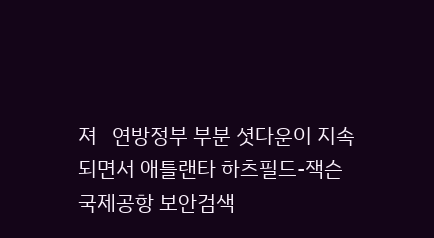져   연방정부 부분 셧다운이 지속되면서 애틀랜타 하츠필드-잭슨 국제공항 보안검색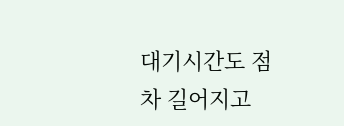대기시간도 점차 길어지고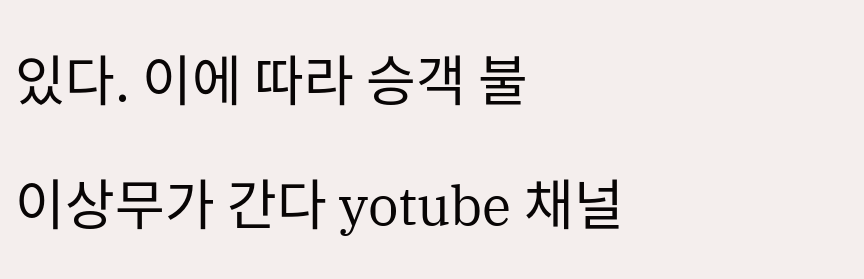있다. 이에 따라 승객 불

이상무가 간다 yotube 채널